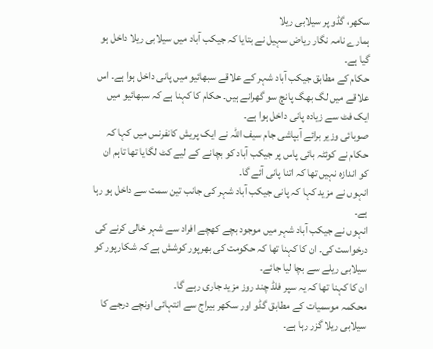سکھر، گڈو پر سیلابی ریلا
ہمارے نامہ نگار ریاض سہیل نے بتایا کہ جیکب آباد میں سیلابی ریلا داخل ہو گیا ہے۔
حکام کے مطابق جیکب آباد شہر کے علاقے سبھائیو میں پانی داخل ہوا ہے۔ اس علاقے میں لگ بھگ پانچ سو گھرانے ہیں۔ حکام کا کہنا ہے کہ سبھائیو میں ایک فٹ سے زیادہ پانی داخل ہوا ہے۔
صوبائی وزیر برائے آبپاشی جام سیف اللہ نے ایک پریش کانفرنس میں کہا کہ حکام نے کوئٹہ بائی پاس پر جیکب آباد کو بچانے کے لیے کٹ لگایا تھا تاہم ان کو اندازہ نہیں تھا کہ اتنا پانی آئے گا۔
انہوں نے مزید کہا کہ پانی جیکب آباد شہر کی جانب تین سمت سے داخل ہو رہا ہے۔
انہوں نے جیکب آباد شہر میں موجود بچے کھچے افراد سے شہر خالی کرنے کی درخواست کی۔ ان کا کہنا تھا کہ حکومت کی بھرپور کوشش ہے کہ شکارپور کو سیلابی ریلے سے بچا لیا جائے۔
ان کا کہنا تھا کہ یہ سپر فلڈ چند روز مزید جاری رہے گا۔
محکمہ موسمیات کے مطابق گڈو اور سکھر بیراج سے انتہائی اونچے درجے کا سیلابی ریلا گزر رہا ہے۔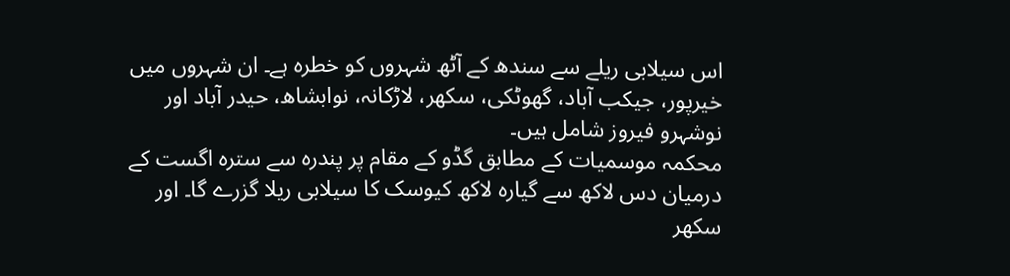اس سیلابی ریلے سے سندھ کے آٹھ شہروں کو خطرہ ہے۔ ان شہروں میں خیرپور، جیکب آباد، گھوٹکی، سکھر، لاڑکانہ، نوابشاھ، حیدر آباد اور نوشہرو فیروز شامل ہیں۔
محکمہ موسمیات کے مطابق گڈو کے مقام پر پندرہ سے سترہ اگست کے درمیان دس لاکھ سے گیارہ لاکھ کیوسک کا سیلابی ریلا گزرے گا۔ اور سکھر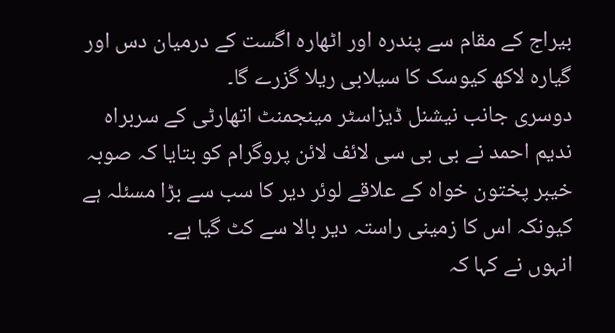بیراج کے مقام سے پندرہ اور اٹھارہ اگست کے درمیان دس اور گیارہ لاکھ کیوسک کا سیلابی ریلا گزرے گا۔
دوسری جانب نیشنل ڈیزاسٹر مینجمنٹ اتھارٹی کے سربراہ ندیم احمد نے بی بی سی لائف لائن پروگرام کو بتایا کہ صوبہ خیبر پختون خواہ کے علاقے لوئر دیر کا سب سے بڑا مسئلہ ہے کیونکہ اس کا زمینی راستہ دیر بالا سے کٹ گیا ہے۔
انہوں نے کہا کہ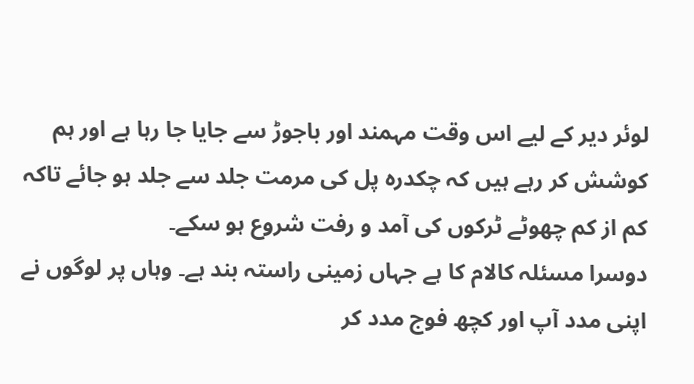لوئر دیر کے لیے اس وقت مہمند اور باجوڑ سے جایا جا رہا ہے اور ہم کوشش کر رہے ہیں کہ چکدرہ پل کی مرمت جلد سے جلد ہو جائے تاکہ کم از کم چھوٹے ٹرکوں کی آمد و رفت شروع ہو سکے۔
دوسرا مسئلہ کالام کا ہے جہاں زمینی راستہ بند ہے۔ وہاں پر لوگوں نے اپنی مدد آپ اور کچھ فوج مدد کر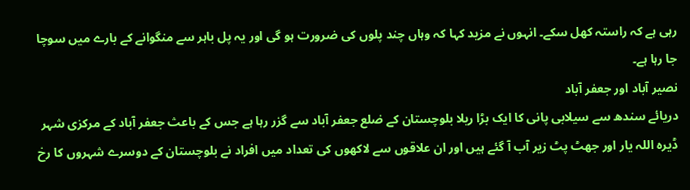رہی ہے کہ راستہ کھل سکے۔ انہوں نے مزید کہا کہ وہاں چند پلوں کی ضرورت ہو گی اور یہ پل باہر سے منگوانے کے بارے میں سوچا جا رہا ہے۔
نصیر آباد اور جعفر آباد
دریائے سندھ سے سیلابی پانی کا ایک بڑا ریلا بلوچستان کے ضلع جعفر آباد سے گزر رہا ہے جس کے باعث جعفر آباد کے مرکزی شہر ڈیرہ اللہ یار اور جھٹ پٹ زیر آب آ گئے ہیں اور ان علاقوں سے لاکھوں کی تعداد میں افراد نے بلوچستان کے دوسرے شہروں کا رخ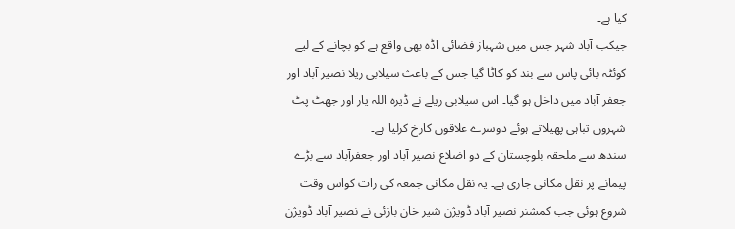کیا ہے۔
جیکب آباد شہر جس میں شہباز فضائی اڈہ بھی واقع ہے کو بچانے کے لیے کوئٹہ بائی پاس سے بند کو کاٹا گیا جس کے باعث سیلابی ریلا نصیر آباد اور جعفر آباد میں داخل ہو گیا۔ اس سیلابی ریلے نے ڈیرہ اللہ یار اور جھٹ پٹ شہروں تباہی پھیلاتے ہوئے دوسرے علاقوں کارخ کرلیا ہے۔
سندھ سے ملحقہ بلوچستان کے دو اضلاع نصیر آباد اور جعفرآباد سے بڑے پیمانے پر نقل مکانی جاری ہے۔ یہ نقل مکانی جمعہ کی رات کواس وقت شروع ہوئی جب کمشنر نصیر آباد ڈویژن شیر خان بازئی نے نصیر آباد ڈویژن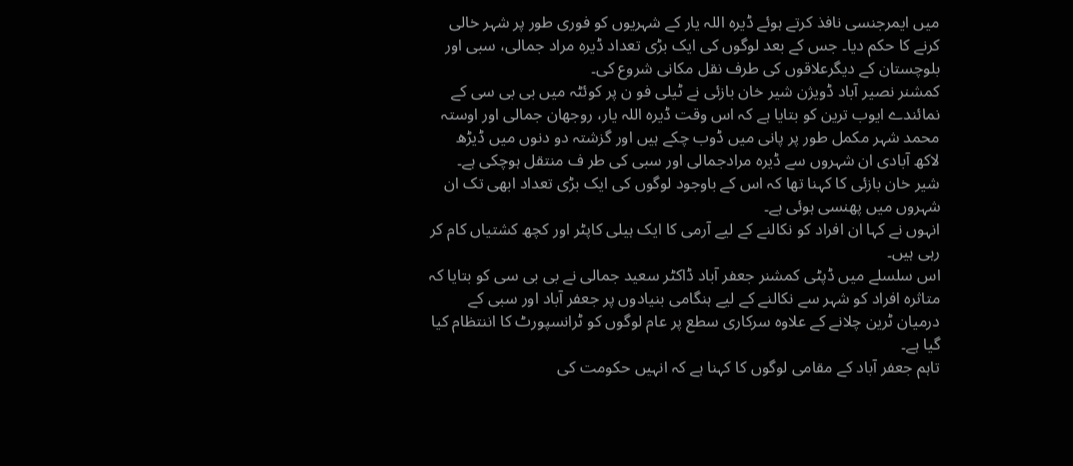میں ایمرجنسی نافذ کرتے ہوئے ڈیرہ اللہ یار کے شہریوں کو فوری طور پر شہر خالی کرنے کا حکم دیا۔ جس کے بعد لوگوں کی ایک بڑی تعداد ڈیرہ مراد جمالی، سبی اور بلوچستان کے دیگرعلاقوں کی طرف نقل مکانی شروع کی۔
کمشنر نصیر آباد ڈویژن شیر خان بازئی نے ٹیلی فو ن پر کوئٹہ میں بی بی سی کے نمائندے ایوب ترین کو بتایا ہے کہ اس وقت ڈیرہ اللہ یار، روجھان جمالی اور اوستہ محمد شہر مکمل طور پر پانی میں ڈوب چکے ہیں اور گزشتہ دو دنوں میں ڈیڑھ لاکھ آبادی ان شہروں سے ڈیرہ مرادجمالی اور سبی کی طر ف منتقل ہوچکی ہے۔
شیر خان بازئی کا کہنا تھا کہ اس کے باوجود لوگوں کی ایک بڑی تعداد ابھی تک ان شہروں میں پھنسی ہوئی ہے۔
انہوں نے کہا ان افراد کو نکالنے کے لیے آرمی کا ایک ہیلی کاپٹر اور کچھ کشتیاں کام کر رہی ہیں۔
اس سلسلے میں ڈپٹی کمشنر جعفر آباد ڈاکٹر سعید جمالی نے بی بی سی کو بتایا کہ متاثرہ افراد کو شہر سے نکالنے کے لیے ہنگامی بنیادوں پر جعفر آباد اور سبی کے درمیان ٹرین چلانے کے علاوہ سرکاری سطع پر عام لوگوں کو ٹرانسپورٹ کا اننتظام کیا گیا ہے۔
تاہم جعفر آباد کے مقامی لوگوں کا کہنا ہے کہ انہیں حکومت کی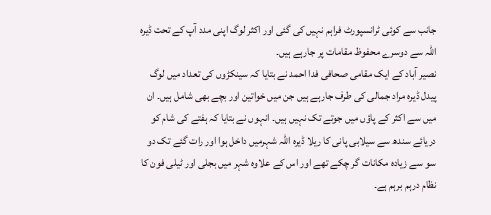جانب سے کوئی ٹرانسپورٹ فراہم نہیں کی گئی اور اکثر لوگ اپنی مدد آپ کے تحت ڈیرہ اللہ سے دوسرے محفوظ مقامات پر جارہے ہیں۔
نصیر آباد کے ایک مقامی صحافی فدا احمد نے بتایا کہ سینکڑوں کی تعداد میں لوگ پیدل ڈیرہ مراد جمالی کی طرف جارہے ہیں جن میں خواتین اور بچے بھی شامل ہیں۔ ان میں سے اکثر کے پاؤں میں جوتے تک نہیں ہیں۔ انہوں نے بتایا کہ ہفتے کی شام کو دریائے سندھ سے سیلابی پانی کا ریلا ڈیرہ اللہ شہرمیں داخل ہوا اور رات گئے تک دو سو سے زیادہ مکانات گر چکے تھے اور اس کے علاوہ شہر میں بجلی اور ٹیلی فون کا نظام درہم برہم ہے۔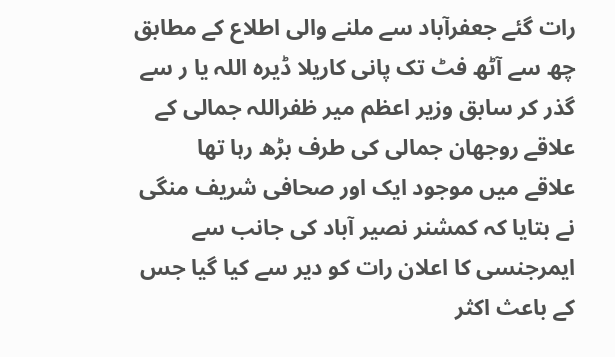رات گئے جعفرآباد سے ملنے والی اطلاع کے مطابق چھ سے آٹھ فٹ تک پانی کاریلا ڈیرہ اللہ یا ر سے گذر کر سابق وزیر اعظم میر ظفراللہ جمالی کے علاقے روجھان جمالی کی طرف بڑھ رہا تھا
علاقے میں موجود ایک اور صحافی شریف منگی نے بتایا کہ کمشنر نصیر آباد کی جانب سے ایمرجنسی کا اعلان رات کو دیر سے کیا گیا جس کے باعث اکثر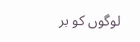لوگوں کو بر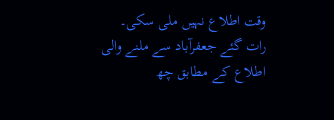وقت اطلاع نہیں ملی سکی۔
رات گئے جعفرآباد سے ملنے والی اطلاع کے مطابق چھ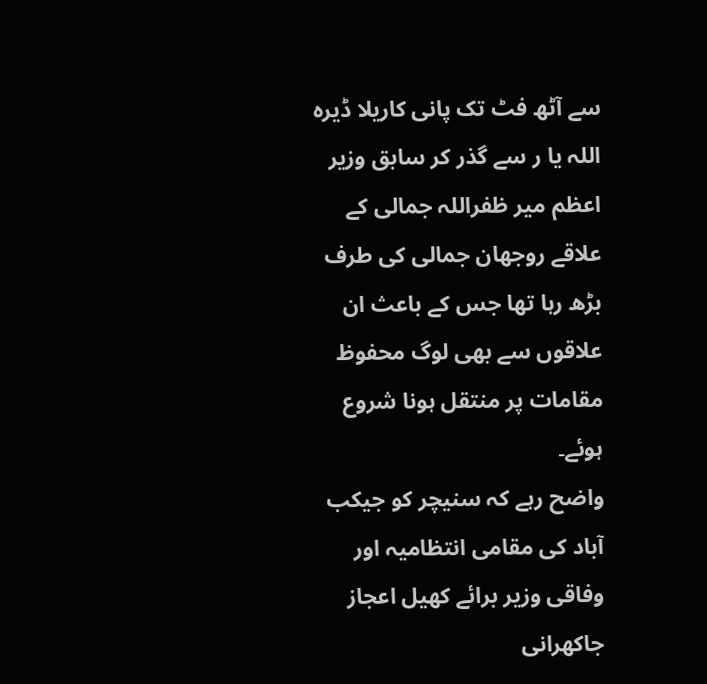سے آٹھ فٹ تک پانی کاریلا ڈیرہ اللہ یا ر سے گذر کر سابق وزیر اعظم میر ظفراللہ جمالی کے علاقے روجھان جمالی کی طرف بڑھ رہا تھا جس کے باعث ان علاقوں سے بھی لوگ محفوظ مقامات پر منتقل ہونا شروع ہوئے۔
واضح رہے کہ سنیچر کو جیکب آباد کی مقامی انتظامیہ اور وفاقی وزیر برائے کھیل اعجاز جاکھرانی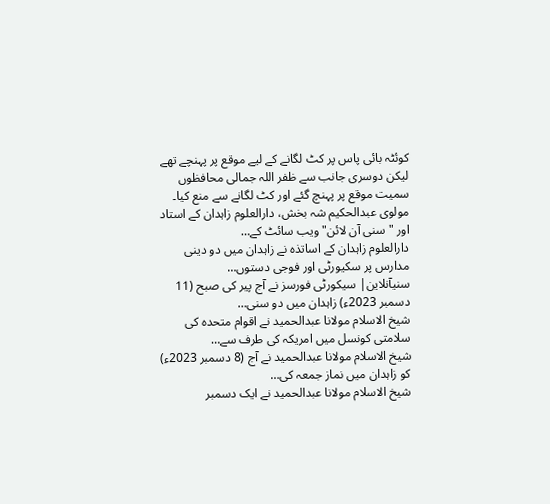کوئٹہ بائی پاس پر کٹ لگانے کے لیے موقع پر پہنچے تھے لیکن دوسری جانب سے ظفر اللہ جمالی محافظوں سمیت موقع پر پہنچ گئے اور کٹ لگانے سے منع کیا۔
مولوی عبدالحکیم شہ بخش، دارالعلوم زاہدان کے استاد اور "سنی آن لائن" ویب سائٹ کے…
دارالعلوم زاہدان کے اساتذہ نے زاہدان میں دو دینی مدارس پر سکیورٹی اور فوجی دستوں…
سنیآنلاین| سیکورٹی فورسز نے آج پیر کی صبح (11 دسمبر 2023ء) زاہدان میں دو سنی…
شیخ الاسلام مولانا عبدالحمید نے اقوام متحدہ کی سلامتی کونسل میں امریکہ کی طرف سے…
شیخ الاسلام مولانا عبدالحمید نے آج (8 دسمبر 2023ء) کو زاہدان میں نماز جمعہ کی…
شیخ الاسلام مولانا عبدالحمید نے ایک دسمبر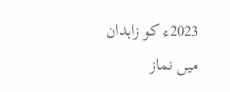2023ء کو زاہدان میں نماز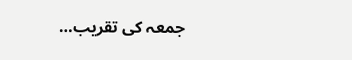جمعہ کی تقریب…